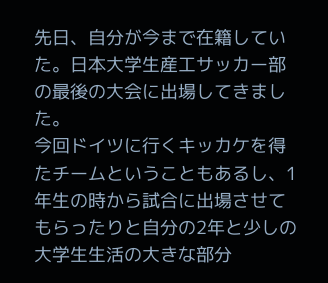先日、自分が今まで在籍していた。日本大学生産工サッカー部の最後の大会に出場してきました。
今回ドイツに行くキッカケを得たチームということもあるし、1年生の時から試合に出場させてもらったりと自分の2年と少しの大学生生活の大きな部分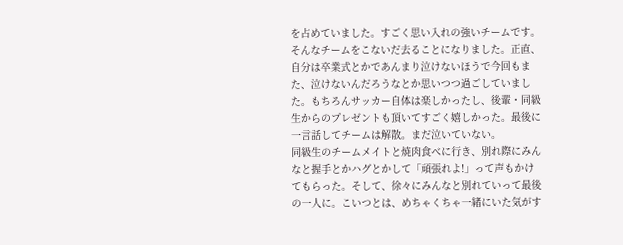を占めていました。すごく思い入れの強いチームです。
そんなチームをこないだ去ることになりました。正直、自分は卒業式とかであんまり泣けないほうで今回もまた、泣けないんだろうなとか思いつつ過ごしていました。もちろんサッカー自体は楽しかったし、後輩・同級生からのプレゼントも頂いてすごく嬉しかった。最後に一言話してチームは解散。まだ泣いていない。
同級生のチームメイトと焼肉食べに行き、別れ際にみんなと握手とかハグとかして「頑張れよ!」って声もかけてもらった。そして、徐々にみんなと別れていって最後の一人に。こいつとは、めちゃくちゃ一緒にいた気がす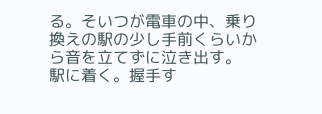る。そいつが電車の中、乗り換えの駅の少し手前くらいから音を立てずに泣き出す。
駅に着く。握手す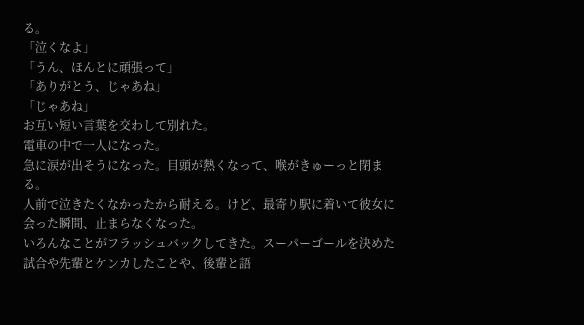る。
「泣くなよ」
「うん、ほんとに頑張って」
「ありがとう、じゃあね」
「じゃあね」
お互い短い言葉を交わして別れた。
電車の中で一人になった。
急に涙が出そうになった。目頭が熱くなって、喉がきゅーっと閉まる。
人前で泣きたくなかったから耐える。けど、最寄り駅に着いて彼女に会った瞬間、止まらなくなった。
いろんなことがフラッシュバックしてきた。スーパーゴールを決めた試合や先輩とケンカしたことや、後輩と語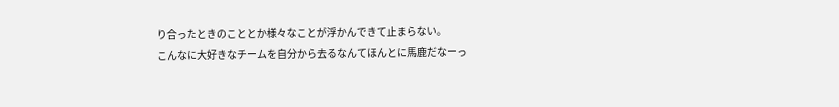り合ったときのこととか様々なことが浮かんできて止まらない。
こんなに大好きなチームを自分から去るなんてほんとに馬鹿だなーっ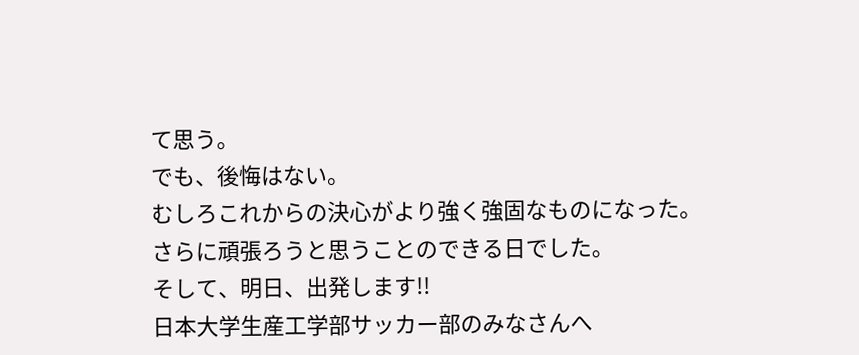て思う。
でも、後悔はない。
むしろこれからの決心がより強く強固なものになった。
さらに頑張ろうと思うことのできる日でした。
そして、明日、出発します!!
日本大学生産工学部サッカー部のみなさんへ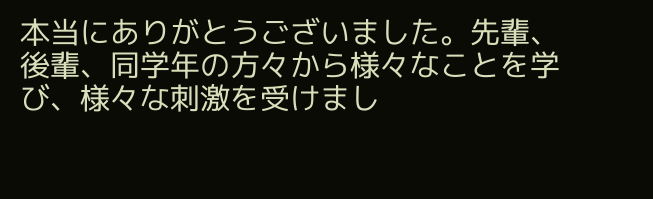本当にありがとうございました。先輩、後輩、同学年の方々から様々なことを学び、様々な刺激を受けまし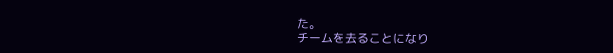た。
チームを去ることになり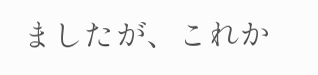ましたが、これか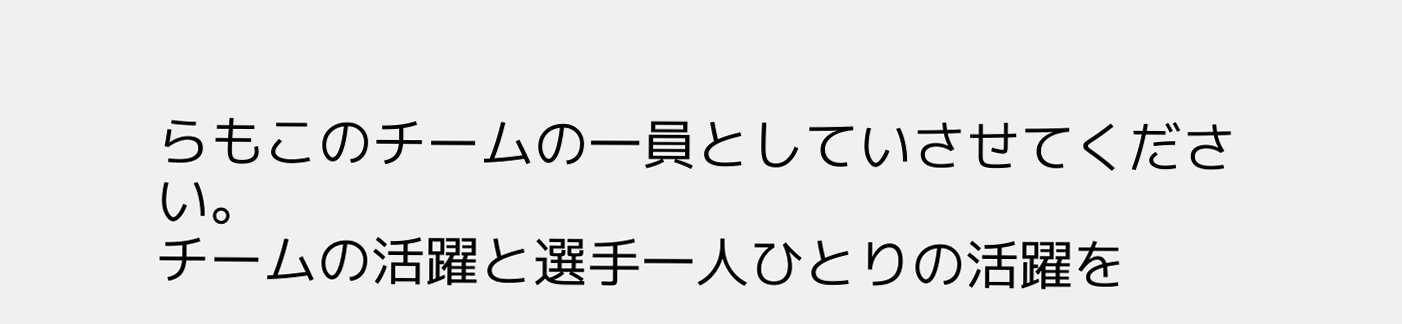らもこのチームの一員としていさせてください。
チームの活躍と選手一人ひとりの活躍を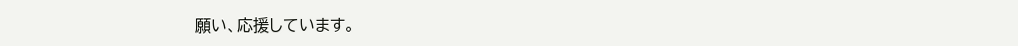願い、応援しています。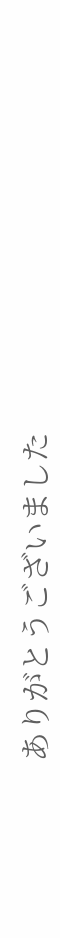ありがとうございました